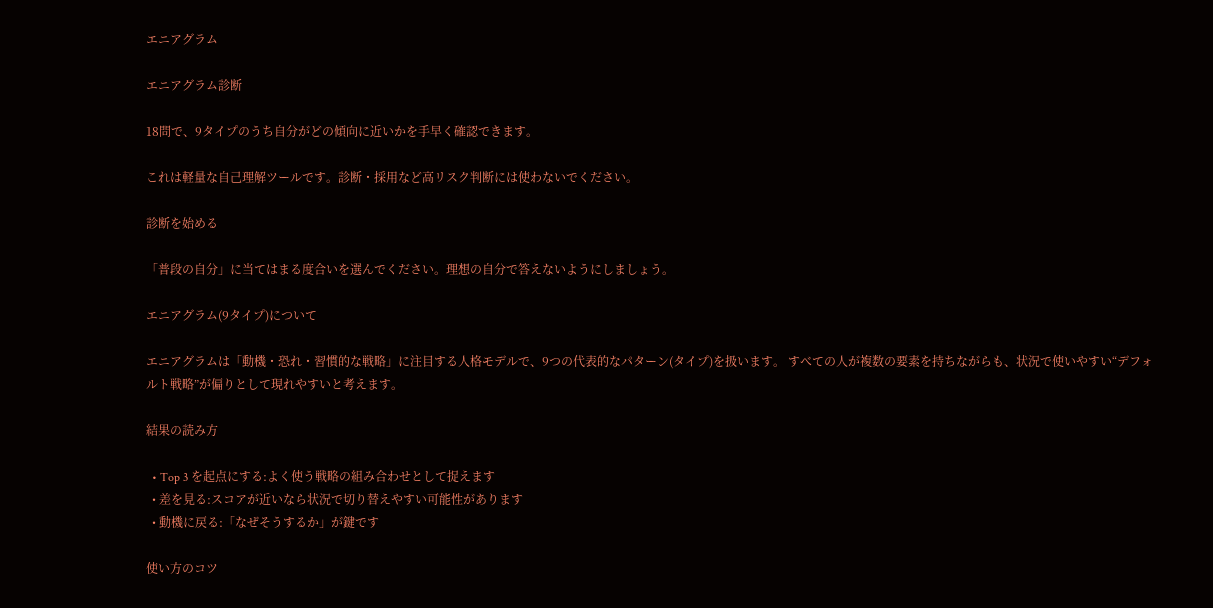エニアグラム

エニアグラム診断

18問で、9タイプのうち自分がどの傾向に近いかを手早く確認できます。

これは軽量な自己理解ツールです。診断・採用など高リスク判断には使わないでください。

診断を始める

「普段の自分」に当てはまる度合いを選んでください。理想の自分で答えないようにしましょう。

エニアグラム(9タイプ)について

エニアグラムは「動機・恐れ・習慣的な戦略」に注目する人格モデルで、9つの代表的なパターン(タイプ)を扱います。 すべての人が複数の要素を持ちながらも、状況で使いやすい“デフォルト戦略”が偏りとして現れやすいと考えます。

結果の読み方

  • Top 3 を起点にする:よく使う戦略の組み合わせとして捉えます
  • 差を見る:スコアが近いなら状況で切り替えやすい可能性があります
  • 動機に戻る:「なぜそうするか」が鍵です

使い方のコツ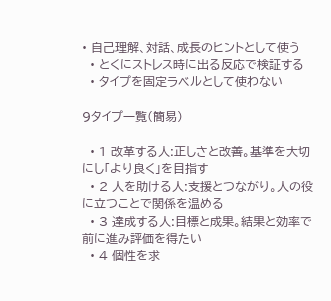• 自己理解、対話、成長のヒントとして使う
  • とくにストレス時に出る反応で検証する
  • タイプを固定ラベルとして使わない

9タイプ一覧(簡易)

  • 1 改革する人:正しさと改善。基準を大切にし「より良く」を目指す
  • 2 人を助ける人:支援とつながり。人の役に立つことで関係を温める
  • 3 達成する人:目標と成果。結果と効率で前に進み評価を得たい
  • 4 個性を求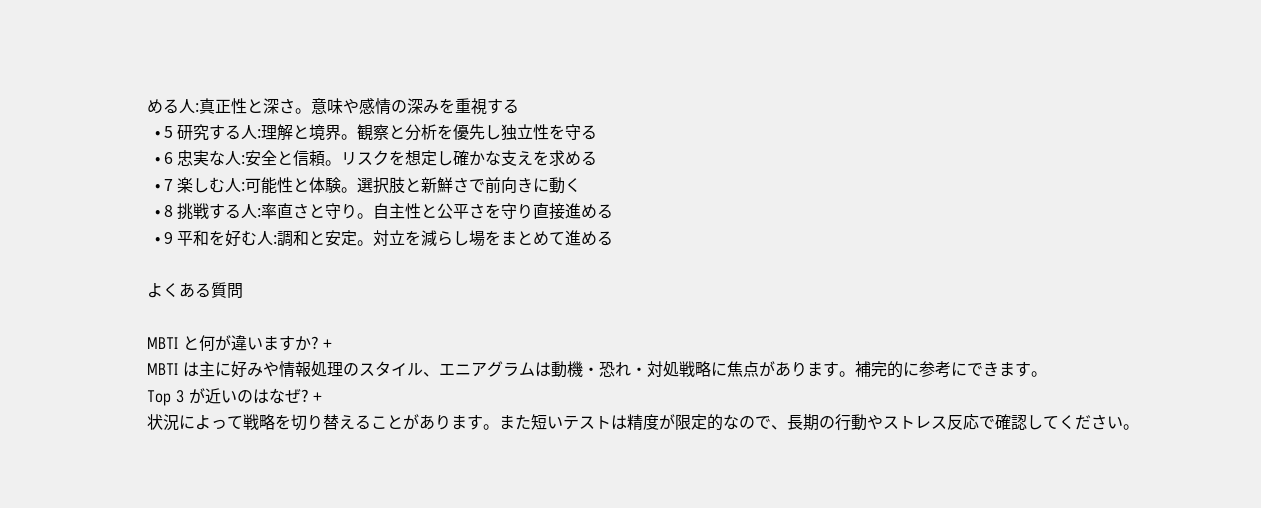める人:真正性と深さ。意味や感情の深みを重視する
  • 5 研究する人:理解と境界。観察と分析を優先し独立性を守る
  • 6 忠実な人:安全と信頼。リスクを想定し確かな支えを求める
  • 7 楽しむ人:可能性と体験。選択肢と新鮮さで前向きに動く
  • 8 挑戦する人:率直さと守り。自主性と公平さを守り直接進める
  • 9 平和を好む人:調和と安定。対立を減らし場をまとめて進める

よくある質問

MBTI と何が違いますか? +
MBTI は主に好みや情報処理のスタイル、エニアグラムは動機・恐れ・対処戦略に焦点があります。補完的に参考にできます。
Top 3 が近いのはなぜ? +
状況によって戦略を切り替えることがあります。また短いテストは精度が限定的なので、長期の行動やストレス反応で確認してください。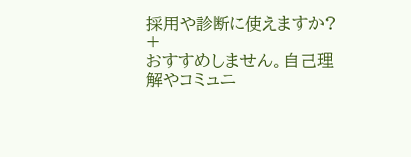採用や診断に使えますか? +
おすすめしません。自己理解やコミュニ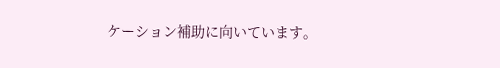ケーション補助に向いています。